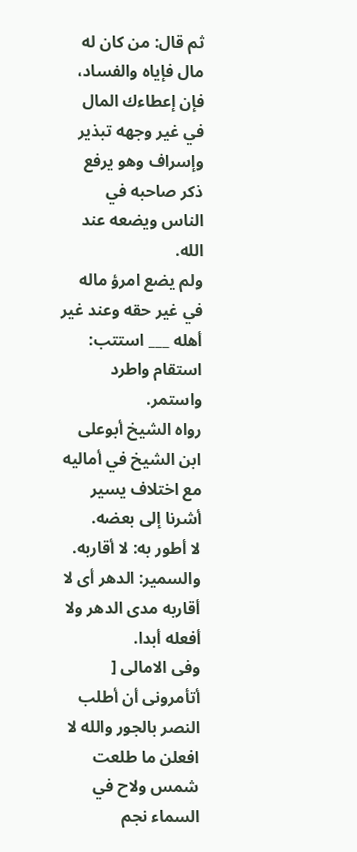ثم قال: من كان له مال فإياه والفساد، فإن إعطاءك المال في غير وجهه تبذير وإسراف وهو يرفع ذكر صاحبه في الناس ويضعه عند الله.
ولم يضع امرؤ ماله في غير حقه وعند غير أهله ___ استتب: استقام واطرد واستمر.
رواه الشيخ أبوعلى ابن الشيخ في أماليه مع اختلاف يسير أشرنا إلى بعضه.
لا أطور به: لا أقاربه.
والسمير: الدهر أى لا أقاربه مدى الدهر ولا أفعله أبدا.
وفى الامالى [ أتأمرونى أن أطلب النصر بالجور والله لا افعلن ما طلعت شمس ولاح في السماء نجم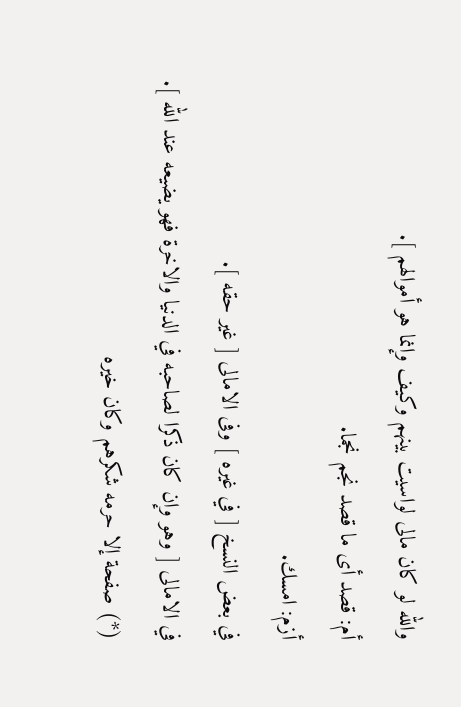والله لو كان مالى لواسيت بينهم وكيف وإنما هو أموالهم ].
أم: قصد أى ما قصد نجم نجما.
أزم: امسك.
في بعض النسخ [ في غيره ] وفى الامالى [ غير حقه ].
في الامالى [ وهو وإن كان ذكرا لصاحبه في الدنيا والاخرة فهو يضيعه عند الله ].
(*) صفحة إلا حرمه شكرهم وكان خيره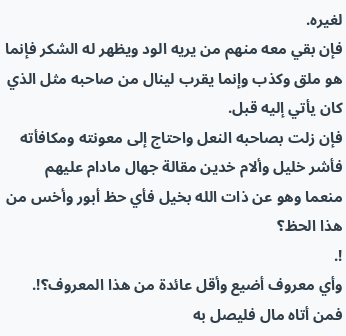لغيره.
فإن بقي معه منهم من يريه الود ويظهر له الشكر فإنما هو ملق وكذب وإنما يقرب لينال من صاحبه مثل الذي كان يأتي إليه قبل.
فإن زلت بصاحبه النعل واحتاج إلى معونته ومكافأته فأشر خليل وألام خدين مقالة جهال مادام عليهم منعما وهو عن ذات الله بخيل فأي حظ أبور وأخس من هذا الحظ؟
!.
وأي معروف أضيع وأقل عائدة من هذا المعروف؟!.
فمن أتاه مال فليصل به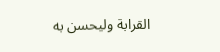القرابة وليحسن به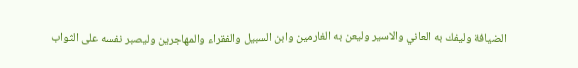الضيافة وليفك به العاني والاسير وليعن به الغارمين وابن السبيل والفقراء والمهاجرين وليصبر نفسه على الثواب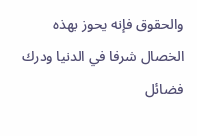والحقوق فإنه يحوز بهذه الخصال شرفا في الدنيا ودرك فضائل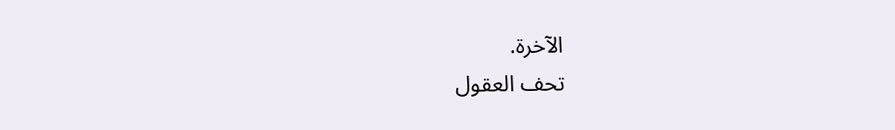الآخرة.
تحف العقول